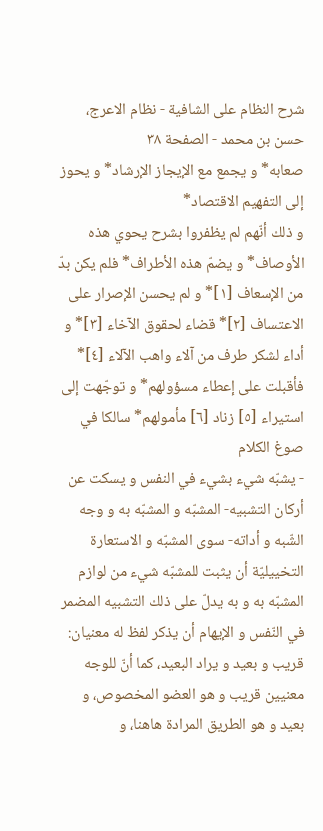شرح النظام على الشافية - نظام الاعرج، حسن بن محمد - الصفحة ٣٨
صعابه* و يجمع مع الإيجاز الإرشاد* و يحوز إلى التفهيم الاقتصاد*
و ذلك أنّهم لم يظفروا بشرح يحوي هذه الأوصاف* و يضمّ هذه الأطراف* فلم يكن بدّ من الإسعاف [١]* و لم يحسن الإصرار على الاعتساف [٢]* قضاء لحقوق الآخاء [٣]* و أداء لشكر طرف من آلاء واهب الآلاء [٤]* فأقبلت على إعطاء مسؤولهم* و توجّهت إلى استيراء [٥] زناد [٦] مأمولهم* سالكا في صوغ الكلام
- يشبّه شيء بشيء في النفس و يسكت عن أركان التشبيه- المشبّه و المشبّه به و وجه الشّبه و أداته- سوى المشبّه و الاستعارة التخييليّة أن يثبت للمشبّه شيء من لوازم المشبّه به و به يدلّ على ذلك التشبيه المضمر في النّفس و الإيهام أن يذكر لفظ له معنيان:
قريب و بعيد و يراد البعيد، كما أنّ للوجه معنيين قريب و هو العضو المخصوص، و بعيد و هو الطريق المرادة هاهنا، و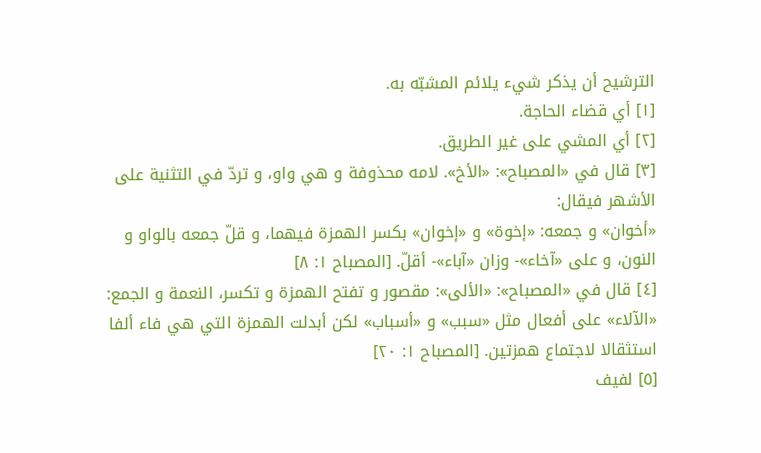الترشيح أن يذكر شيء يلائم المشبّه به.
[١] أي قضاء الحاجة.
[٢] أي المشي على غير الطريق.
[٣] قال في «المصباح»: «الأخ». لامه محذوفة و هي واو، و تردّ في التثنية على الأشهر فيقال:
«أخوان» و جمعه: «إخوة» و «إخوان» بكسر الهمزة فيهما، و قلّ جمعه بالواو و النون، و على «آخاء»- وزان «آباء»- أقلّ. [المصباح ١: ٨]
[٤] قال في «المصباح»: «الألى»: مقصور و تفتح الهمزة و تكسر، النعمة و الجمع: «الآلاء» على أفعال مثل «سبب» و «أسباب» لكن أبدلت الهمزة التي هي فاء ألفا استثقالا لاجتماع همزتين. [المصباح ١: ٢٠]
[٥] لفيف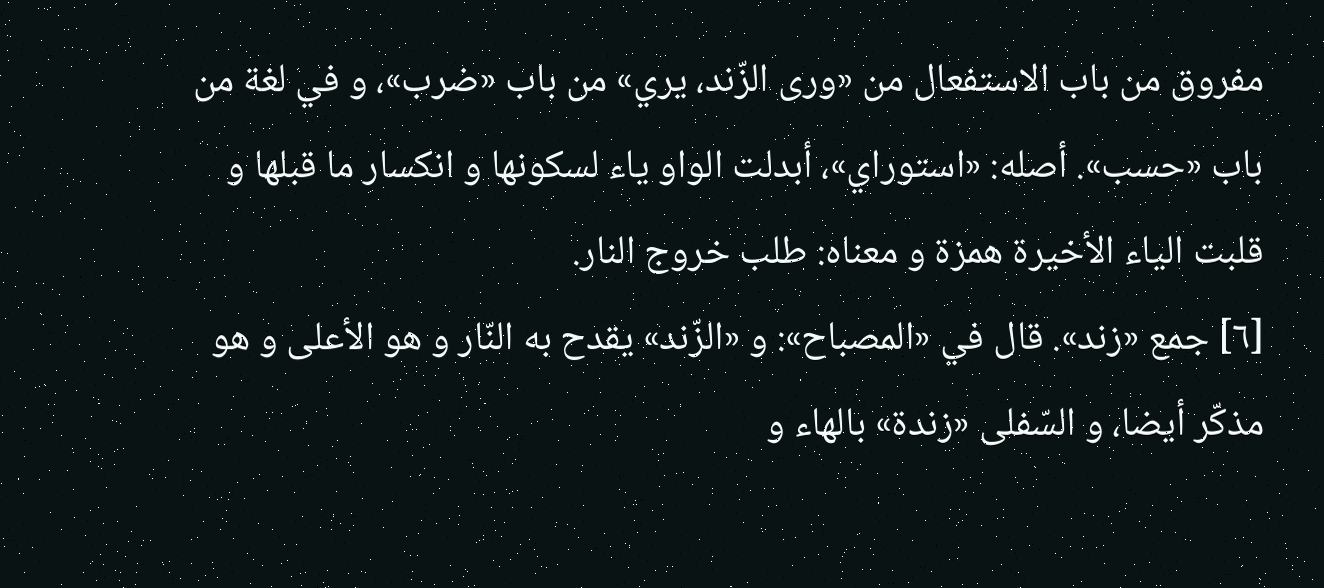مفروق من باب الاستفعال من «ورى الزّند، يري» من باب «ضرب»، و في لغة من باب «حسب». أصله: «استوراي»، أبدلت الواو ياء لسكونها و انكسار ما قبلها و قلبت الياء الأخيرة همزة و معناه: طلب خروج النار.
[٦] جمع «زند». قال في «المصباح»: و «الزّند» يقدح به النّار و هو الأعلى و هو مذكّر أيضا، و السّفلى «زندة» بالهاء و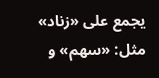يجمع على «زناد» مثل: «سهم» و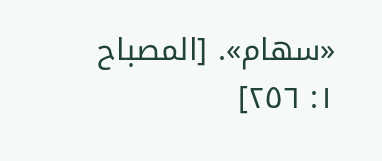«سهام». [المصباح ١: ٢٥٦]